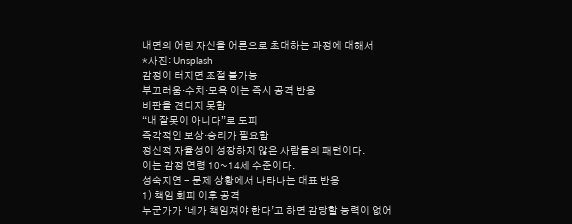내면의 어린 자신을 어른으로 초대하는 과정에 대해서
*사진: Unsplash
감정이 터지면 조절 불가능
부끄러움·수치·모욕 이는 즉시 공격 반응
비판을 견디지 못함
“내 잘못이 아니다”로 도피
즉각적인 보상·승리가 필요함
정신적 자율성이 성장하지 않은 사람들의 패턴이다.
이는 감정 연령 10~14세 수준이다.
성숙지연 - 문제 상황에서 나타나는 대표 반응
1) 책임 회피 이후 공격
누군가가 ‘네가 책임져야 한다’고 하면 감당할 능력이 없어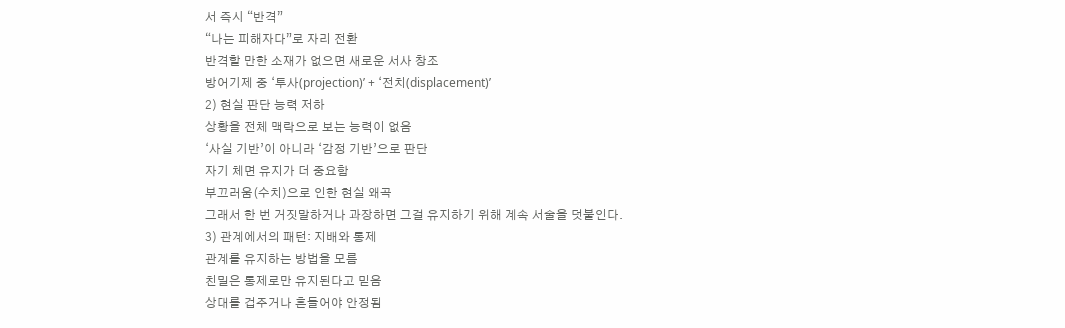서 즉시 “반격”
“나는 피해자다”로 자리 전환
반격할 만한 소재가 없으면 새로운 서사 창조
방어기제 중 ‘투사(projection)’ + ‘전치(displacement)’
2) 현실 판단 능력 저하
상황을 전체 맥락으로 보는 능력이 없음
‘사실 기반’이 아니라 ‘감정 기반’으로 판단
자기 체면 유지가 더 중요함
부끄러움(수치)으로 인한 현실 왜곡
그래서 한 번 거짓말하거나 과장하면 그걸 유지하기 위해 계속 서술을 덧붙인다.
3) 관계에서의 패턴: 지배와 통제
관계를 유지하는 방법을 모름
친밀은 통제로만 유지된다고 믿음
상대를 겁주거나 흔들어야 안정됨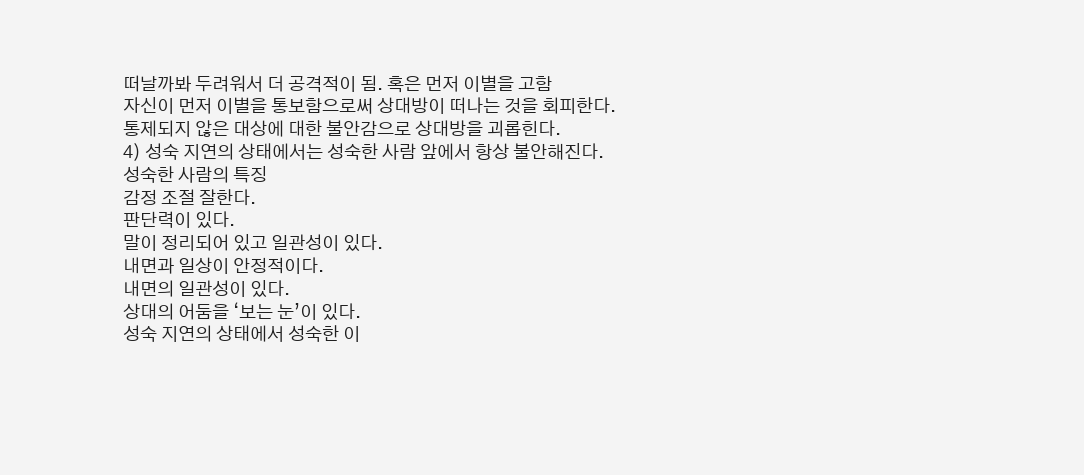떠날까봐 두려워서 더 공격적이 됨. 혹은 먼저 이별을 고함
자신이 먼저 이별을 통보함으로써 상대방이 떠나는 것을 회피한다.
통제되지 않은 대상에 대한 불안감으로 상대방을 괴롭힌다.
4) 성숙 지연의 상태에서는 성숙한 사람 앞에서 항상 불안해진다.
성숙한 사람의 특징
감정 조절 잘한다.
판단력이 있다.
말이 정리되어 있고 일관성이 있다.
내면과 일상이 안정적이다.
내면의 일관성이 있다.
상대의 어둠을 ‘보는 눈’이 있다.
성숙 지연의 상태에서 성숙한 이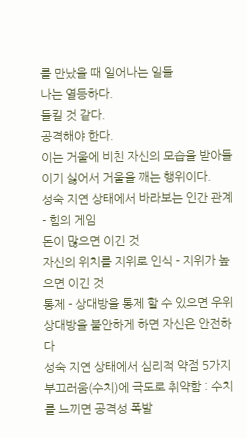를 만났을 때 일어나는 일들
나는 열등하다.
들킬 것 같다.
공격해야 한다.
이는 거울에 비친 자신의 모습을 받아들이기 싫어서 거울을 깨는 행위이다.
성숙 지연 상태에서 바라보는 인간 관계 - 힘의 게임
돈이 많으면 이긴 것
자신의 위치를 지위로 인식 - 지위가 높으면 이긴 것
통제 - 상대방을 통제 할 수 있으면 우위
상대방을 불안하게 하면 자신은 안전하다
성숙 지연 상태에서 심리적 약점 5가지
부끄러움(수치)에 극도로 취약함 : 수치를 느끼면 공격성 폭발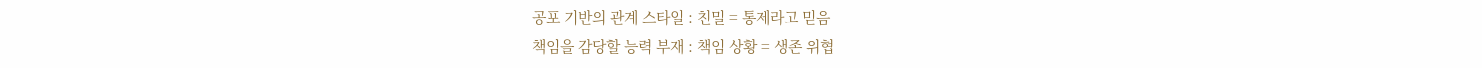공포 기반의 관계 스타일 : 친밀 = 통제라고 믿음
책임을 감당할 능력 부재 : 책임 상황 = 생존 위협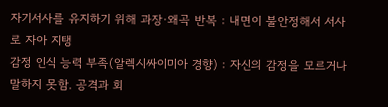자기서사를 유지하기 위해 과장·왜곡 반복 : 내면이 불안정해서 서사로 자아 지탱
감정 인식 능력 부족(알렉시싸이미아 경향) : 자신의 감정을 모르거나 말하지 못함. 공격과 회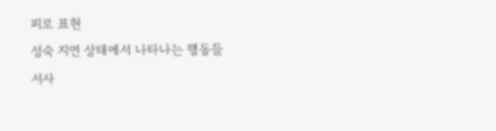피로 표현
성숙 지연 상태에서 나타나는 행동들
서사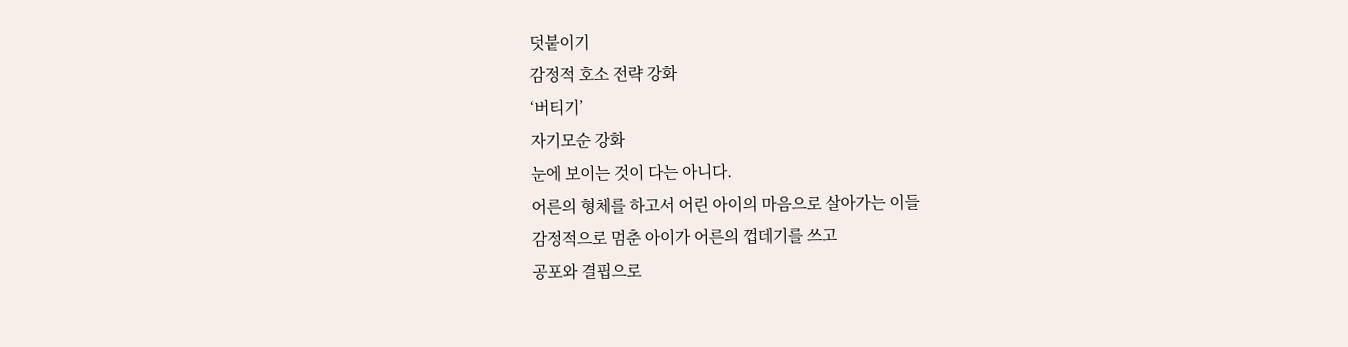덧붙이기
감정적 호소 전략 강화
‘버티기’
자기모순 강화
눈에 보이는 것이 다는 아니다.
어른의 형체를 하고서 어린 아이의 마음으로 살아가는 이들
감정적으로 멈춘 아이가 어른의 껍데기를 쓰고
공포와 결핍으로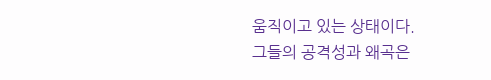움직이고 있는 상태이다.
그들의 공격성과 왜곡은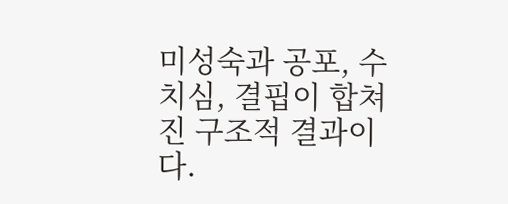미성숙과 공포, 수치심, 결핍이 합쳐진 구조적 결과이다.